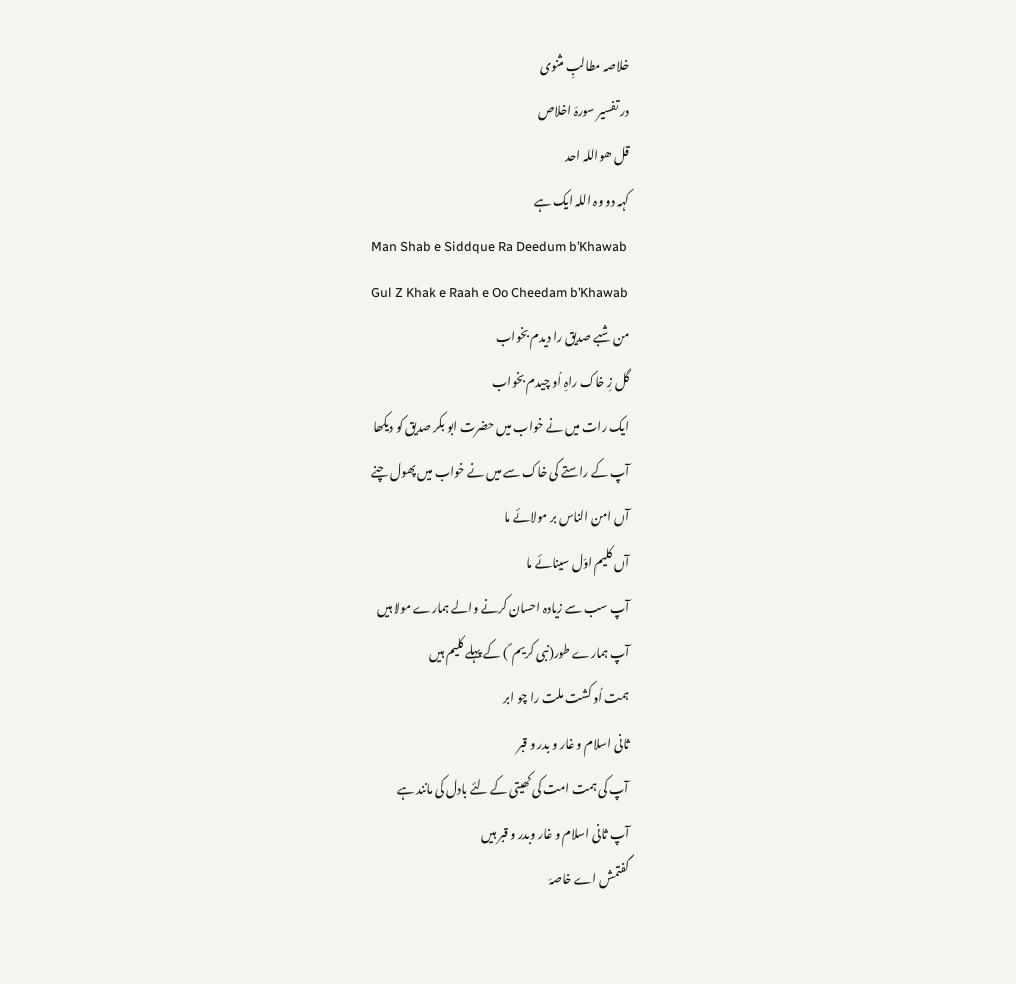خلاصہ مطالبِ مثنوی
در تفسیر سورہَ اخلاص
قل ھواللہ احد
کہہ دو وہ اللہ ایک ہے
Man Shab e Siddque Ra Deedum b’Khawab
Gul Z Khak e Raah e Oo Cheedam b’Khawab
من شبے صدیق را دیدم بخواب
گل زِ خاک راہِ اُو چیدم بخواب
ایک رات میں نے خواب میں حضرت ابو بکر صدیق کو دیکھا
آپ کے راستے کی خاک سے میں نے خواب میں پھول چنے
آں امن الناس بر مولائے ما
آں کلیم اوّل سینائے ما
آپ سب سے زیادہ احسان کرنے والے ہمارے مولا ہیں
آپ ہمارے طور(نبی کریم ؐ ) کے پہلے کلیم ہیں
ہمت اُو کشت ملت را چو ابر
ثانی اسلام و غار و بدر و قبر
آپ کی ہمت امت کی کھیتی کے لئے بادل کی مانند ہے
آپ ثانی اسلام و غار وبدر و قبر ہیں
گفتمش اے خاصہَ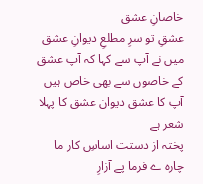خاصانِ عشق
عشقِ تو سرِ مطلعِ دیوانِ عشق
میں نے آپ سے کہا کہ آپ عشق کے خاصوں سے بھی خاص ہیں
آپ کا عشق دیوان عشق کا پہلا شعر ہے
پختہ از دستت اساسِ کار ما
چارہ ے فرما پے آزارِ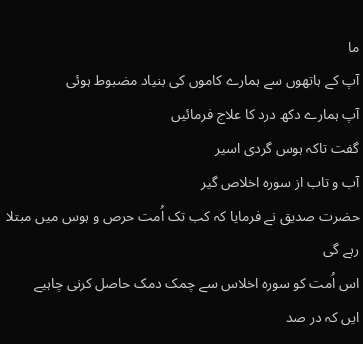ما
آپ کے ہاتھوں سے ہمارے کاموں کی بنیاد مضبوط ہوئی
آپ ہمارے دکھ درد کا علاج فرمائیں
گفت تاکہ ہوس گردی اسیر
آب و تاب از سورہ اخلاص گیر
حضرت صدیق نے فرمایا کہ کب تک اُمت حرص و ہوس میں مبتلا رہے گی
اس اُمت کو سورہ اخلاس سے چمک دمک حاصل کرنی چاہیے
ایں کہ در صد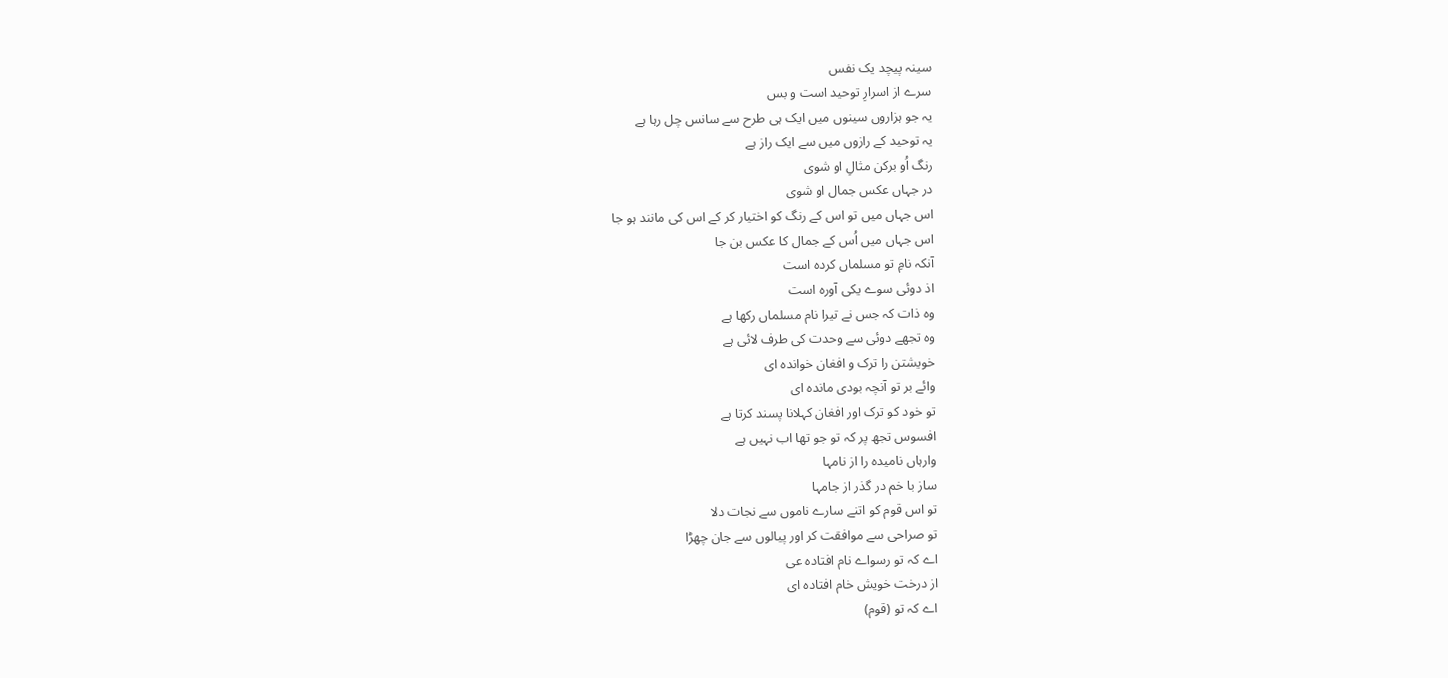سینہ پیچد یک نفس
سرے از اسرارِ توحید است و بس
یہ جو ہزاروں سینوں میں ایک ہی طرح سے سانس چل رہا ہے
یہ توحید کے رازوں میں سے ایک راز ہے
رنگ اُو برکن مثالِ او شوی
در جہاں عکس جمال او شوی
اس جہاں میں تو اس کے رنگ کو اختیار کر کے اس کی مانند ہو جا
اس جہاں میں اُس کے جمال کا عکس بن جا
آنکہ نامِ تو مسلماں کردہ است
اذ دوئی سوے یکی آورہ است
وہ ذات کہ جس نے تیرا نام مسلماں رکھا ہے
وہ تجھے دوئی سے وحدت کی طرف لائی ہے
خویشتن را ترک و افغان خواندہ ای
وائے بر تو آنچہ بودی ماندہ ای
تو خود کو ترک اور افغان کہلانا پسند کرتا ہے
افسوس تجھ پر کہ تو جو تھا اب نہیں ہے
وارہاں نامیدہ را از نامہا
ساز با خم در گذر از جامہا
تو اس قوم کو اتنے سارے ناموں سے نجات دلا
تو صراحی سے موافقت کر اور پیالوں سے جان چھڑا
اے کہ تو رسواے نام افتادہ عی
از درخت خویش خام افتادہ ای
اے کہ تو (قوم)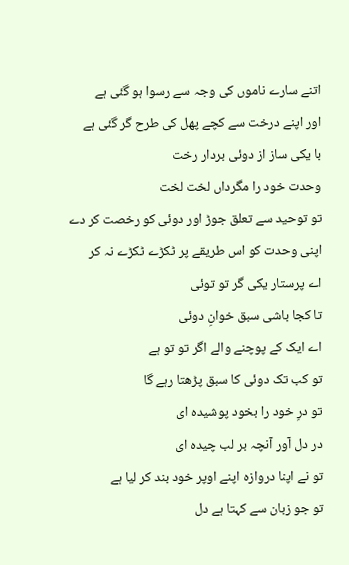اتنے سارے ناموں کی وجہ سے رسوا ہو گئی ہے
اور اپنے درخت سے کچے پھل کی طرح گر گئی ہے
با یکی ساز از دوئی بردار رخت
وحدت خود را مگرداں لخت لخت
تو توحید سے تعلق جوڑ اور دوئی کو رخصت کر دے
اپنی وحدت کو اس طریقے پر ٹکڑے ٹکڑے نہ کر
اے پرستار یکی گر تو توئی
تا کجا باشی سبق خوانِ دوئی
اے ایک کے پوچنے والے اگر تو تو ہے
تو کب تک دوئی کا سبق پڑھتا رہے گا
تو درِ خود را بخود پوشیدہ ای
در دل آور آنچہ بر لب چیدہ ای
تو نے اپنا دروازہ اپنے اوپر خود بند کر لیا ہے
تو جو زبان سے کہتا ہے دل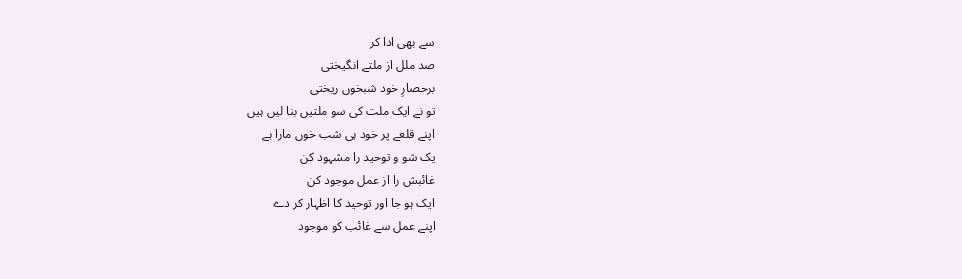سے بھی ادا کر
صد ملل از ملتے انگیختی
برحصارِ خود شبخوں ریختی
تو نے ایک ملت کی سو ملتیں بنا لیں ہیں
اپنے قلعے پر خود ہی شب خوں مارا ہے
یک شو و توحید را مشہود کن
غائبش را از عمل موجود کن
ایک ہو جا اور توحید کا اظہار کر دے
اپنے عمل سے غائب کو موجود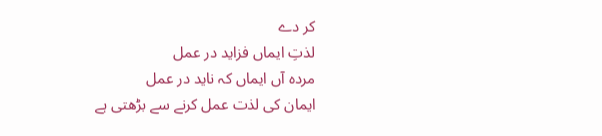کر دے
لذتِ ایماں فزاید در عمل
مردہ آں ایماں کہ ناید در عمل
ایمان کی لذت عمل کرنے سے بڑھتی ہے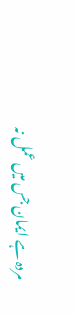مردہ ہے ایمان جس میں عمل نہ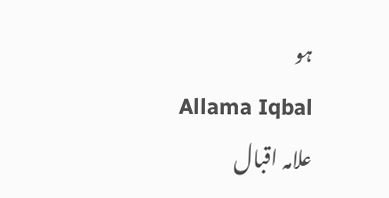ہو
Allama Iqbal
علامہ اقبال